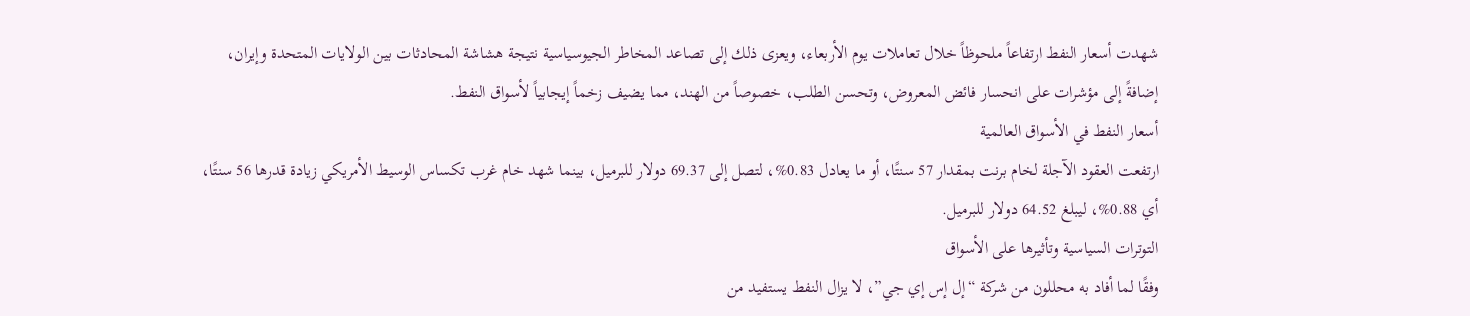شهدت أسعار النفط ارتفاعاً ملحوظاً خلال تعاملات يوم الأربعاء، ويعزى ذلك إلى تصاعد المخاطر الجيوسياسية نتيجة هشاشة المحادثات بين الولايات المتحدة وإيران، إضافةً إلى مؤشرات على انحسار فائض المعروض، وتحسن الطلب، خصوصاً من الهند، مما يضيف زخماً إيجابياً لأسواق النفط.
أسعار النفط في الأسواق العالمية
ارتفعت العقود الآجلة لخام برنت بمقدار 57 سنتًا، أو ما يعادل 0.83%، لتصل إلى 69.37 دولار للبرميل، بينما شهد خام غرب تكساس الوسيط الأمريكي زيادة قدرها 56 سنتًا، أي 0.88%، ليبلغ 64.52 دولار للبرميل.
التوترات السياسية وتأثيرها على الأسواق
وفقًا لما أفاد به محللون من شركة “إل إس إي جي”، لا يزال النفط يستفيد من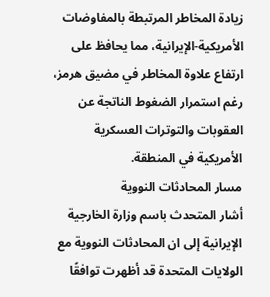زيادة المخاطر المرتبطة بالمفاوضات الأمريكية-الإيرانية، مما يحافظ على ارتفاع علاوة المخاطر في مضيق هرمز، رغم استمرار الضغوط الناتجة عن العقوبات والتوترات العسكرية الأمريكية في المنطقة.
مسار المحادثات النووية
أشار المتحدث باسم وزارة الخارجية الإيرانية إلى ان المحادثات النووية مع الولايات المتحدة قد أظهرت توافقًا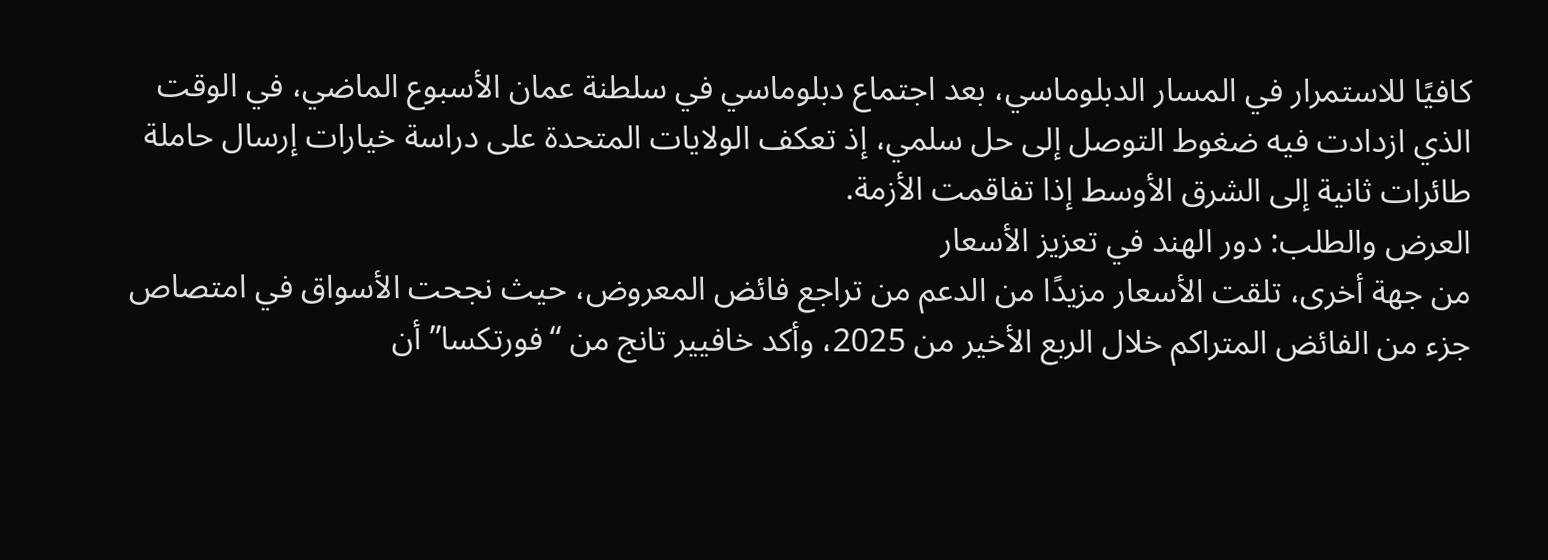كافيًا للاستمرار في المسار الدبلوماسي، بعد اجتماع دبلوماسي في سلطنة عمان الأسبوع الماضي، في الوقت الذي ازدادت فيه ضغوط التوصل إلى حل سلمي، إذ تعكف الولايات المتحدة على دراسة خيارات إرسال حاملة طائرات ثانية إلى الشرق الأوسط إذا تفاقمت الأزمة.
العرض والطلب: دور الهند في تعزيز الأسعار
من جهة أخرى، تلقت الأسعار مزيدًا من الدعم من تراجع فائض المعروض، حيث نجحت الأسواق في امتصاص جزء من الفائض المتراكم خلال الربع الأخير من 2025، وأكد خافيير تانج من “فورتكسا” أن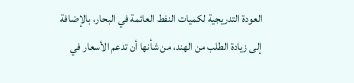العودة التدريجية لكميات النفط العائمة في البحار، بالإضافة إلى زيادة الطلب من الهند، من شأنها أن تدعم الأسعار في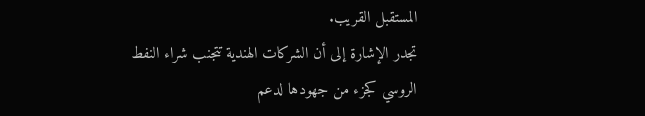المستقبل القريب.
تجدر الإشارة إلى أن الشركات الهندية تتجنب شراء النفط الروسي كجزء من جهودها لدعم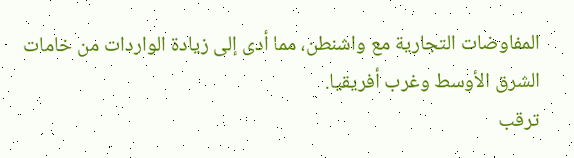المفاوضات التجارية مع واشنطن، مما أدى إلى زيادة الواردات من خامات الشرق الأوسط وغرب أفريقيا.
ترقب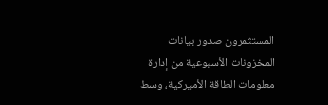المستثمرون صدور بيانات المخزونات الأسبوعية من إدارة معلومات الطاقة الأميركية، وسط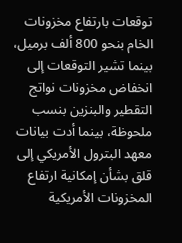توقعات بارتفاع مخزونات الخام بنحو 800 ألف برميل، بينما تشير التوقعات إلى انخفاض مخزونات نواتج التقطير والبنزين بنسب ملحوظة، بينما أدت بيانات معهد البترول الأمريكي إلى قلق بشأن إمكانية ارتفاع المخزونات الأمريكية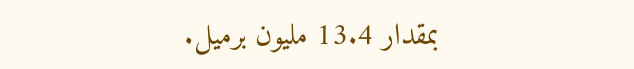بمقدار 13.4 مليون برميل.